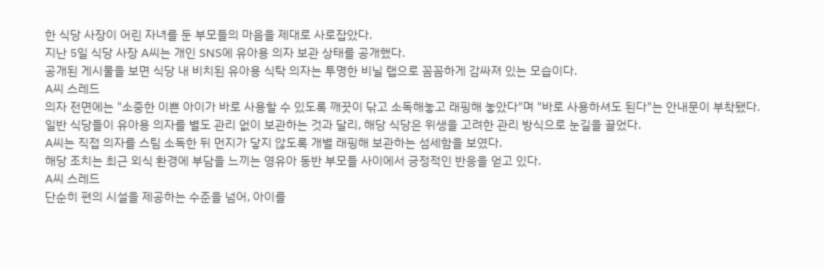한 식당 사장이 어린 자녀를 둔 부모들의 마음을 제대로 사로잡았다.
지난 5일 식당 사장 A씨는 개인 SNS에 유아용 의자 보관 상태를 공개했다.
공개된 게시물을 보면 식당 내 비치된 유아용 식탁 의자는 투명한 비닐 랩으로 꼼꼼하게 감싸져 있는 모습이다.
A씨 스레드
의자 전면에는 "소중한 이쁜 아이가 바로 사용할 수 있도록 깨끗이 닦고 소독해놓고 래핑해 놓았다"며 "바로 사용하셔도 된다"는 안내문이 부착됐다.
일반 식당들이 유아용 의자를 별도 관리 없이 보관하는 것과 달리, 해당 식당은 위생을 고려한 관리 방식으로 눈길을 끌었다.
A씨는 직접 의자를 스팀 소독한 뒤 먼지가 닿지 않도록 개별 래핑해 보관하는 섬세함을 보였다.
해당 조치는 최근 외식 환경에 부담을 느끼는 영유아 동반 부모들 사이에서 긍정적인 반응을 얻고 있다.
A씨 스레드
단순히 편의 시설을 제공하는 수준을 넘어, 아이를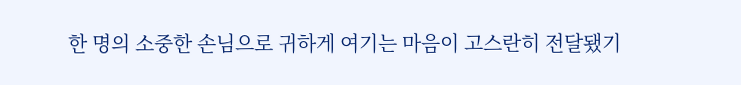한 명의 소중한 손님으로 귀하게 여기는 마음이 고스란히 전달됐기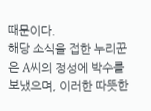때문이다.
해당 소식을 접한 누리꾼은 A씨의 정성에 박수를 보냈으며, 이러한 따뜻한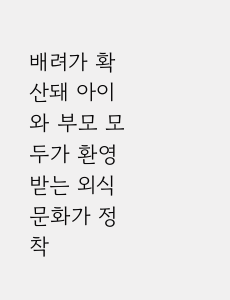배려가 확산돼 아이와 부모 모두가 환영받는 외식 문화가 정착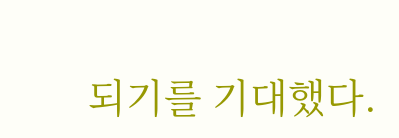되기를 기대했다.